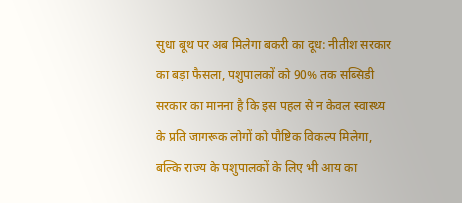सुधा बूथ पर अब मिलेगा बकरी का दूध: नीतीश सरकार का बड़ा फैसला, पशुपालकों को 90% तक सब्सिडी
सरकार का मानना है कि इस पहल से न केवल स्वास्थ्य के प्रति जागरूक लोगों को पौष्टिक विकल्प मिलेगा, बल्कि राज्य के पशुपालकों के लिए भी आय का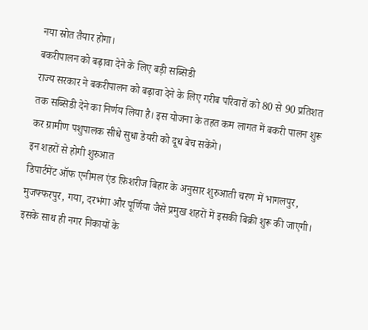नया स्रोत तैयार होगा।
बकरीपालन को बढ़ावा देने के लिए बड़ी सब्सिडी
राज्य सरकार ने बकरीपालन को बढ़ावा देने के लिए गरीब परिवारों को 80 से 90 प्रतिशत तक सब्सिडी देने का निर्णय लिया है। इस योजना के तहत कम लागत में बकरी पालन शुरू कर ग्रामीण पशुपालक सीधे सुधा डेयरी को दूध बेच सकेंगे।
इन शहरों से होगी शुरुआत
डिपार्टमेंट ऑफ एनीमल एंड फ़िशरीज बिहार के अनुसार शुरुआती चरण में भागलपुर, मुजफ्फरपुर, गया, दरभंगा और पूर्णिया जैसे प्रमुख शहरों में इसकी बिक्री शुरू की जाएगी। इसके साथ ही नगर निकायों के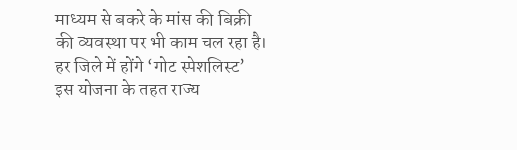माध्यम से बकरे के मांस की बिक्री की व्यवस्था पर भी काम चल रहा है।
हर जिले में होंगे ‘गोट स्पेशलिस्ट’
इस योजना के तहत राज्य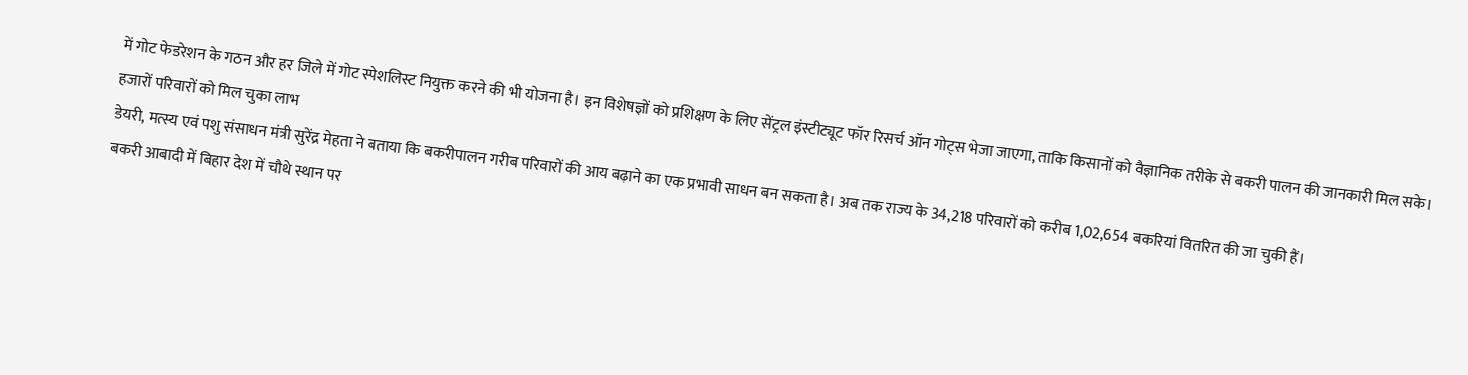में गोट फेडरेशन के गठन और हर जिले में गोट स्पेशलिस्ट नियुक्त करने की भी योजना है। इन विशेषज्ञों को प्रशिक्षण के लिए सेंट्रल इंस्टीट्यूट फॉर रिसर्च ऑन गोट्स भेजा जाएगा, ताकि किसानों को वैज्ञानिक तरीके से बकरी पालन की जानकारी मिल सके।
हजारों परिवारों को मिल चुका लाभ
डेयरी, मत्स्य एवं पशु संसाधन मंत्री सुरेंद्र मेहता ने बताया कि बकरीपालन गरीब परिवारों की आय बढ़ाने का एक प्रभावी साधन बन सकता है। अब तक राज्य के 34,218 परिवारों को करीब 1,02,654 बकरियां वितरित की जा चुकी हैं।
बकरी आबादी में बिहार देश में चौथे स्थान पर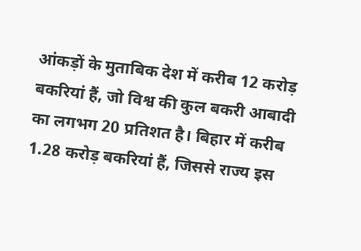आंकड़ों के मुताबिक देश में करीब 12 करोड़ बकरियां हैं, जो विश्व की कुल बकरी आबादी का लगभग 20 प्रतिशत है। बिहार में करीब 1.28 करोड़ बकरियां हैं, जिससे राज्य इस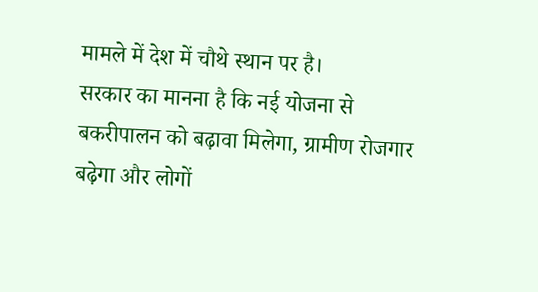मामले में देश में चौथे स्थान पर है।
सरकार का मानना है कि नई योजना से बकरीपालन को बढ़ावा मिलेगा, ग्रामीण रोजगार बढ़ेगा और लोगों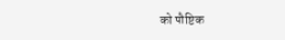को पौष्टिक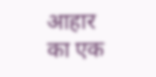आहार का एक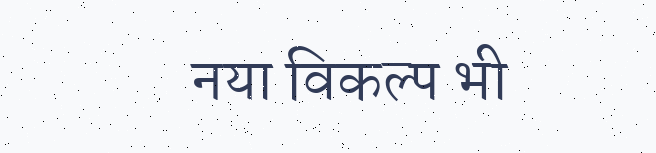नया विकल्प भी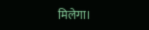मिलेगा।